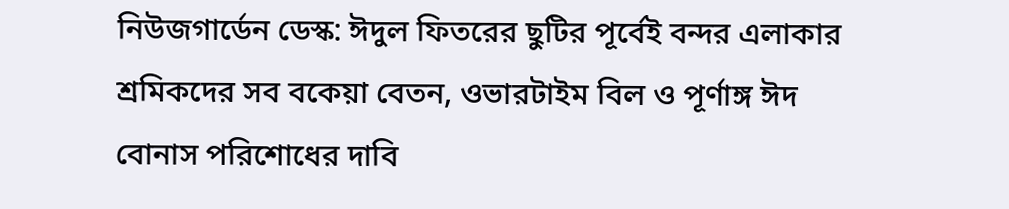নিউজগার্ডেন ডেস্ক: ঈদুল ফিতরের ছুটির পূর্বেই বন্দর এলাকার শ্রমিকদের সব বকেয়া বেতন, ওভারটাইম বিল ও পূর্ণাঙ্গ ঈদ বোনাস পরিশোধের দাবি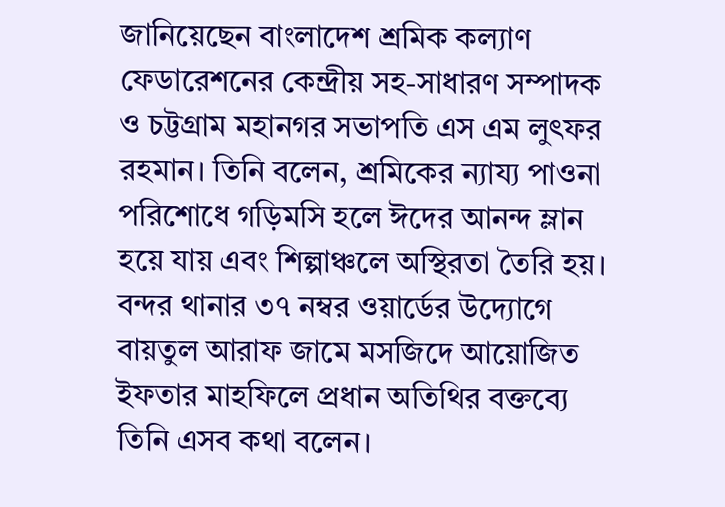জানিয়েছেন বাংলাদেশ শ্রমিক কল্যাণ ফেডারেশনের কেন্দ্রীয় সহ-সাধারণ সম্পাদক ও চট্টগ্রাম মহানগর সভাপতি এস এম লুৎফর রহমান। তিনি বলেন, শ্রমিকের ন্যায্য পাওনা পরিশোধে গড়িমসি হলে ঈদের আনন্দ ম্লান হয়ে যায় এবং শিল্পাঞ্চলে অস্থিরতা তৈরি হয়।
বন্দর থানার ৩৭ নম্বর ওয়ার্ডের উদ্যোগে বায়তুল আরাফ জামে মসজিদে আয়োজিত ইফতার মাহফিলে প্রধান অতিথির বক্তব্যে তিনি এসব কথা বলেন।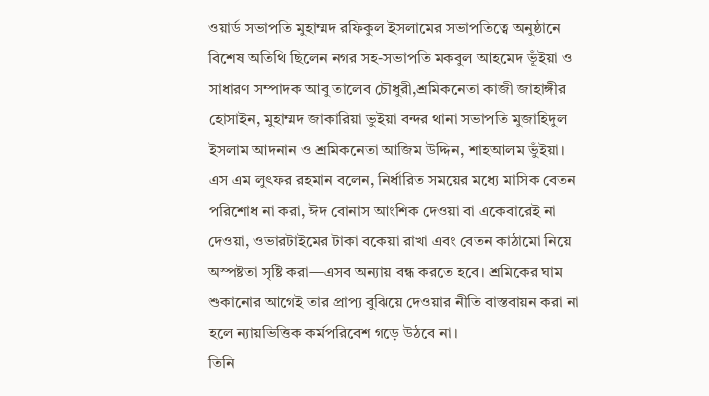ওয়ার্ড সভাপতি মুহাম্মদ রফিকুল ইসলামের সভাপতিত্বে অনুষ্ঠানে বিশেষ অতিথি ছিলেন নগর সহ-সভাপতি মকবুল আহমেদ ভূঁইয়া ও সাধারণ সম্পাদক আবু তালেব চৌধুরী,শ্রমিকনেতা কাজী জাহাঙ্গীর হোসাইন, মুহাম্মদ জাকারিয়া ভুইয়া বন্দর থানা সভাপতি মুজাহিদুল ইসলাম আদনান ও শ্রমিকনেতা আজিম উদ্দিন, শাহআলম ভুঁইয়া।
এস এম লুৎফর রহমান বলেন, নির্ধারিত সময়ের মধ্যে মাসিক বেতন পরিশোধ না করা, ঈদ বোনাস আংশিক দেওয়া বা একেবারেই না দেওয়া, ওভারটাইমের টাকা বকেয়া রাখা এবং বেতন কাঠামো নিয়ে অস্পষ্টতা সৃষ্টি করা—এসব অন্যায় বন্ধ করতে হবে। শ্রমিকের ঘাম শুকানোর আগেই তার প্রাপ্য বুঝিয়ে দেওয়ার নীতি বাস্তবায়ন করা না হলে ন্যায়ভিত্তিক কর্মপরিবেশ গড়ে উঠবে না।
তিনি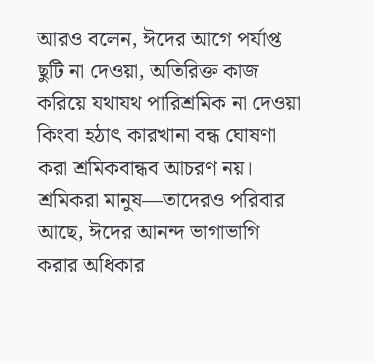আরও বলেন, ঈদের আগে পর্যাপ্ত ছুটি না দেওয়া, অতিরিক্ত কাজ করিয়ে যথাযথ পারিশ্রমিক না দেওয়া কিংবা হঠাৎ কারখানা বন্ধ ঘোষণা করা শ্রমিকবান্ধব আচরণ নয়। শ্রমিকরা মানুষ—তাদেরও পরিবার আছে, ঈদের আনন্দ ভাগাভাগি করার অধিকার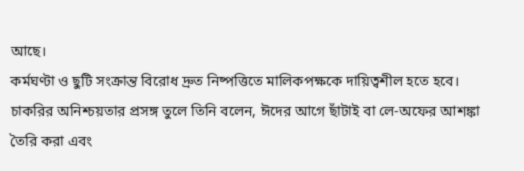আছে।
কর্মঘণ্টা ও ছুটি সংক্রান্ত বিরোধ দ্রুত নিষ্পত্তিতে মালিকপক্ষকে দায়িত্বশীল হতে হবে।
চাকরির অনিশ্চয়তার প্রসঙ্গ তুলে তিনি বলেন, ঈদের আগে ছাঁটাই বা লে-অফের আশঙ্কা তৈরি করা এবং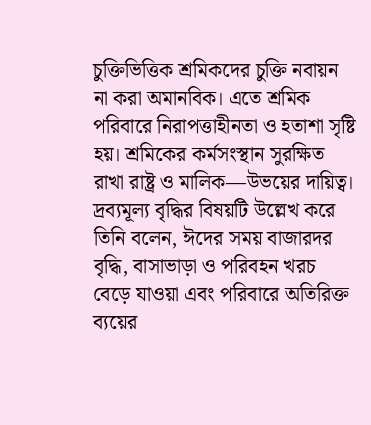চুক্তিভিত্তিক শ্রমিকদের চুক্তি নবায়ন না করা অমানবিক। এতে শ্রমিক পরিবারে নিরাপত্তাহীনতা ও হতাশা সৃষ্টি হয়। শ্রমিকের কর্মসংস্থান সুরক্ষিত রাখা রাষ্ট্র ও মালিক—উভয়ের দায়িত্ব।
দ্রব্যমূল্য বৃদ্ধির বিষয়টি উল্লেখ করে তিনি বলেন, ঈদের সময় বাজারদর বৃদ্ধি, বাসাভাড়া ও পরিবহন খরচ বেড়ে যাওয়া এবং পরিবারে অতিরিক্ত ব্যয়ের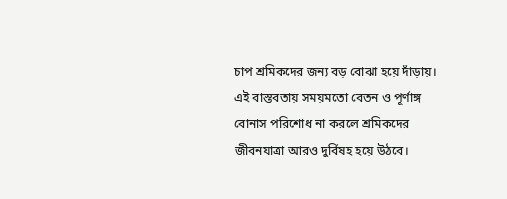চাপ শ্রমিকদের জন্য বড় বোঝা হয়ে দাঁড়ায়। এই বাস্তবতায় সময়মতো বেতন ও পূর্ণাঙ্গ বোনাস পরিশোধ না করলে শ্রমিকদের জীবনযাত্রা আরও দুর্বিষহ হয়ে উঠবে।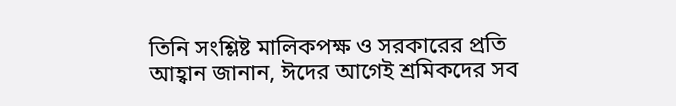তিনি সংশ্লিষ্ট মালিকপক্ষ ও সরকারের প্রতি আহ্বান জানান, ঈদের আগেই শ্রমিকদের সব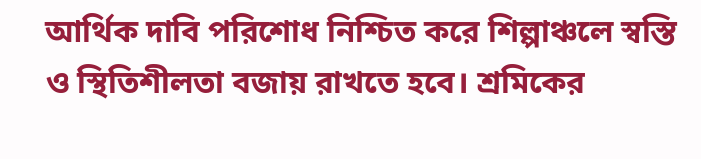আর্থিক দাবি পরিশোধ নিশ্চিত করে শিল্পাঞ্চলে স্বস্তি ও স্থিতিশীলতা বজায় রাখতে হবে। শ্রমিকের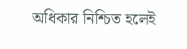অধিকার নিশ্চিত হলেই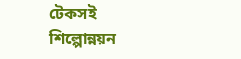টেকসই শিল্পোন্নয়ন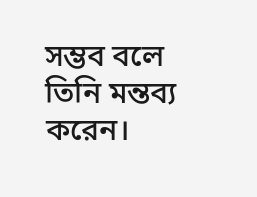সম্ভব বলে তিনি মন্তব্য করেন।